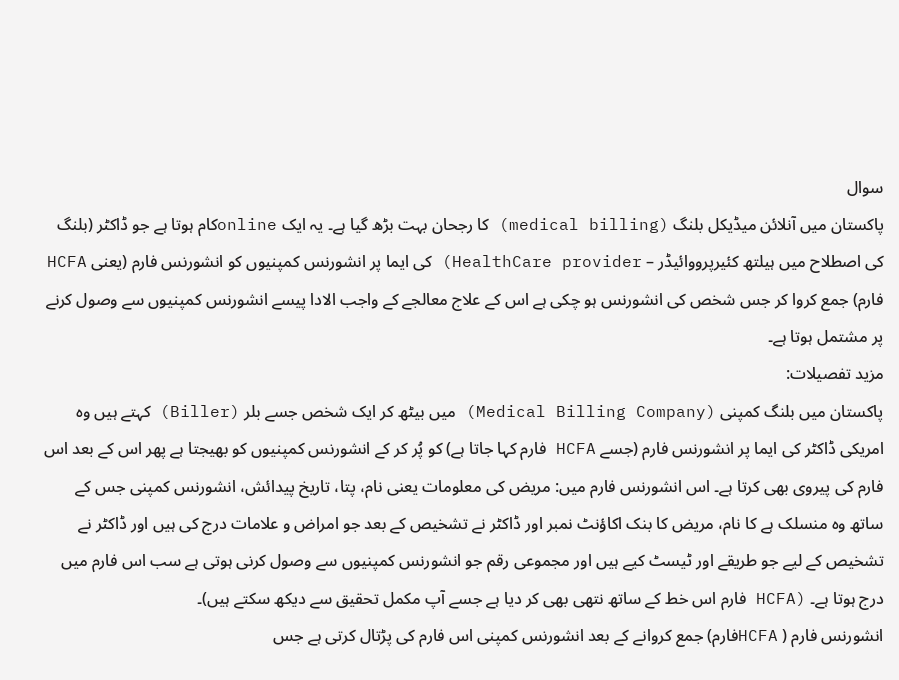سوال
پاکستان میں آنلائن میڈیکل بلنگ (medical billing) کا رجحان بہت بڑھ گیا ہے۔ یہ ایک onlineکام ہوتا ہے جو ڈاکٹر (بلنگ کی اصطلاح میں ہیلتھ کئیرپرووائیڈر – HealthCare provider) کی ایما پر انشورنس کمپنیوں کو انشورنس فارم (یعنی HCFA فارم) جمع کروا کر جس شخص کی انشورنس ہو چکی ہے اس کے علاج معالجے کے واجب الادا پیسے انشورنس کمپنیوں سے وصول کرنے پر مشتمل ہوتا ہے۔
مزید تفصیلات:
پاکستان میں بلنگ کمپنی (Medical Billing Company) میں بیٹھ کر ایک شخص جسے بلر (Biller) کہتے ہیں وہ امریکی ڈاکٹر کی ایما پر انشورنس فارم (جسے HCFA فارم کہا جاتا ہے) کو پُر کر کے انشورنس کمپنیوں کو بھیجتا ہے پھر اس کے بعد اس فارم کی پیروی بھی کرتا ہے۔ اس انشورنس فارم میں: مریض کی معلومات یعنی نام، پتا، تاریخ پیدائش، انشورنس کمپنی جس کے
ساتھ وہ منسلک ہے کا نام، مریض کا بنک اکاؤنٹ نمبر اور ڈاکٹر نے تشخیص کے بعد جو امراض و علامات درج کی ہیں اور ڈاکٹر نے تشخیص کے لیے جو طریقے اور ٹیسٹ کیے ہیں اور مجموعی رقم جو انشورنس کمپنیوں سے وصول کرنی ہوتی ہے سب اس فارم میں درج ہوتا ہے۔ (HCFA فارم اس خط کے ساتھ نتھی بھی کر دیا ہے جسے آپ مکمل تحقیق سے دیکھ سکتے ہیں)۔
انشورنس فارم ( HCFAفارم) جمع کروانے کے بعد انشورنس کمپنی اس فارم کی پڑتال کرتی ہے جس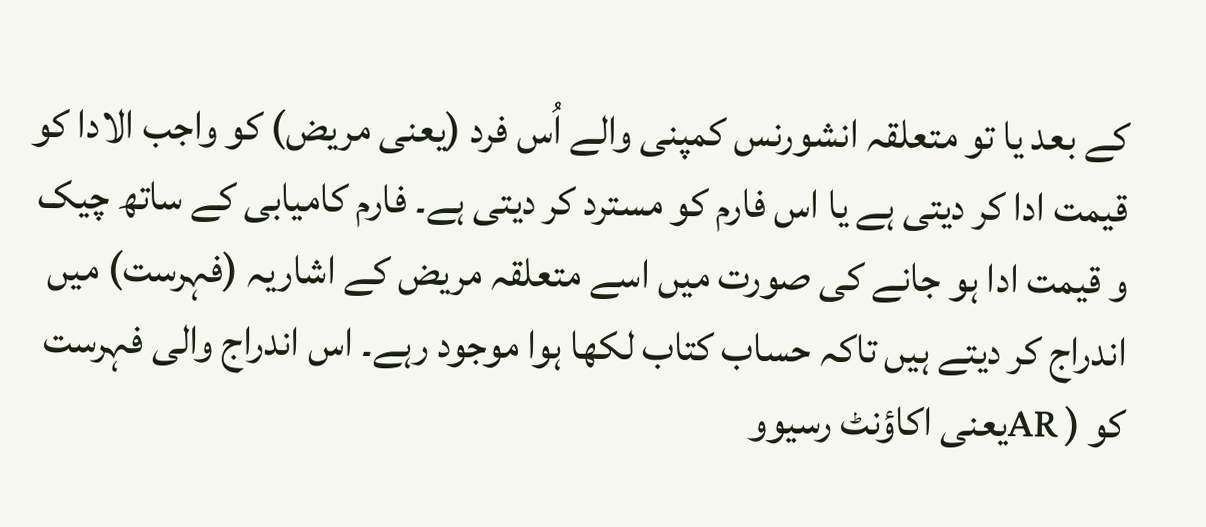کے بعد یا تو متعلقہ انشورنس کمپنی والے اُس فرد (یعنی مریض) کو واجب الادا کو قیمت ادا کر دیتی ہے یا اس فارم کو مسترد کر دیتی ہے۔ فارم کامیابی کے ساتھ چیک و قیمت ادا ہو جانے کی صورت میں اسے متعلقہ مریض کے اشاریہ (فہرست) میں اندراج کر دیتے ہیں تاکہ حساب کتاب لکھا ہوا موجود رہے۔ اس اندراج والی فہرست کو ( ARیعنی اکاؤنٹ رسیوو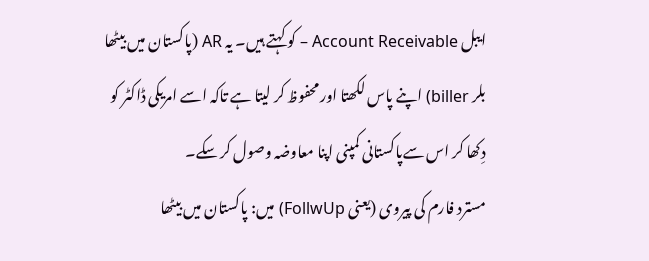ایبل Account Receivable – کو کہتے ہیں۔ یہ AR (پاکستان میں بیٹھا بلر biller) اپنے پاس لکھتا اور محفوظ کر لیتا ہے تاکہ اسے امریکی ڈاکٹر کو دِکھا کر اس سےپاکستانی کمپنی اپنا معاوضہ وصول کر سکے۔
مسترد فارم کی پیروی (یعنی FollwUp) میں: پاکستان میں بیٹھا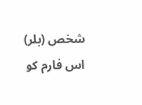شخص (بلر) اس فارم کو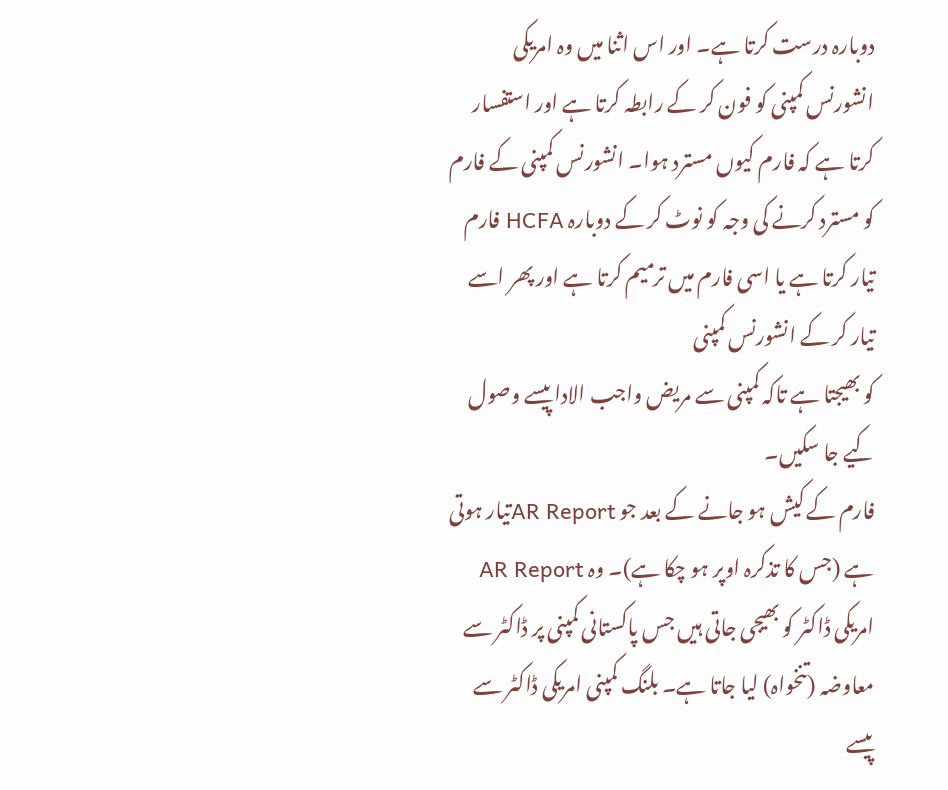دوبارہ درست کرتا ہے۔ اور اس اثنا میں وہ امریکی انشورنس کمپنی کو فون کر کے رابطہ کرتا ہے اور استفسار کرتا ہے کہ فارم کیوں مسترد ہوا۔ انشورنس کمپنی کے فارم کو مسترد کرنے کی وجہ کو نوٹ کر کے دوبارہ HCFA فارم تیار کرتا ہے یا اسی فارم میں ترمیم کرتا ہے اور پھر اسے تیار کر کے انشورنس کمپنی
کو بھیجتا ہے تاکہ کمپنی سے مریض واجب الادا پیسے وصول کیے جا سکیں۔
فارم کے کیش ہو جانے کے بعد جو AR Reportتیار ہوتی ہے (جس کا تذکرہ اوپر ہو چکا ہے)۔ وہ AR Report امریکی ڈاکٹر کو بھیجی جاتی ہیں جس پاکستانی کمپنی پر ڈاکٹر سے معاوضہ (تنخواہ) لیا جاتا ہے۔ بلنگ کمپنی امریکی ڈاکٹر سے پیسے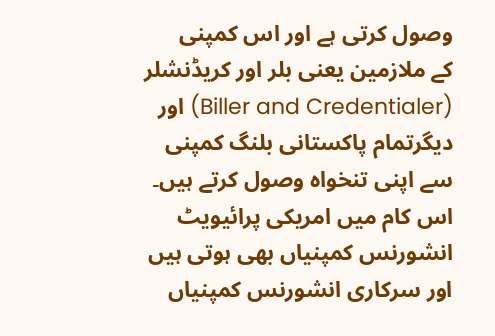وصول کرتی ہے اور اس کمپنی
کے ملازمین یعنی بلر اور کریڈنشلر (Biller and Credentialer) اور دیگرتمام پاکستانی بلنگ کمپنی سے اپنی تنخواہ وصول کرتے ہیں۔
اس کام میں امریکی پرائیویٹ انشورنس کمپنیاں بھی ہوتی ہیں اور سرکاری انشورنس کمپنیاں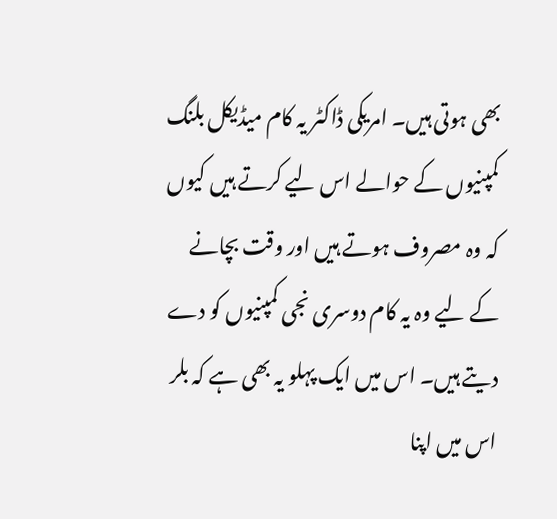بھی ہوتی ہیں۔ امریکی ڈاکٹر یہ کام میڈیکل بلنگ کمپنیوں کے حوالے اس لیے کرتے ہیں کیوں کہ وہ مصروف ہوتے ہیں اور وقت بچانے کے لیے وہ یہ کام دوسری نجی کمپنیوں کو دے دیتے ہیں۔ اس میں ایک پہلو یہ بھی ہے کہ بلر اس میں اپنا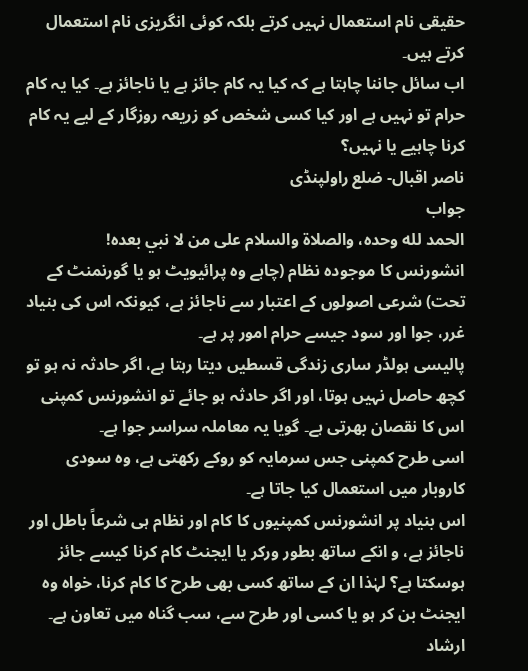حقیقی نام استعمال نہیں کرتے بلکہ کوئی انگریزی نام استعمال کرتے ہیں۔
اب سائل جاننا چاہتا ہے کہ کیا یہ کام جائز ہے یا ناجائز ہے۔ کیا یہ کام حرام تو نہیں ہے اور کیا کسی شخص کو زریعہ روزگار کے لیے یہ کام کرنا چاہیے یا نہیں؟
ناصر اقبال- ضلع راولپنڈی
جواب
الحمد لله وحده، والصلاة والسلام على من لا نبي بعده!
انشورنس کا موجودہ نظام (چاہے وہ پرائیویٹ ہو یا گورنمنٹ کے تحت) شرعی اصولوں کے اعتبار سے ناجائز ہے، کیونکہ اس کی بنیاد غرر، جوا اور سود جیسے حرام امور پر ہے۔
پالیسی ہولڈر ساری زندگی قسطیں دیتا رہتا ہے، اگر حادثہ نہ ہو تو کچھ حاصل نہیں ہوتا، اور اگر حادثہ ہو جائے تو انشورنس کمپنی اس کا نقصان بھرتی ہے۔ گویا یہ معاملہ سراسر جوا ہے۔
اسی طرح کمپنی جس سرمایہ کو روکے رکھتی ہے، وہ سودی کاروبار میں استعمال کیا جاتا ہے۔
اس بنیاد پر انشورنس کمپنیوں کا کام اور نظام ہی شرعاً باطل اور ناجائز ہے، و انکے ساتھ بطور ورکر یا ایجنٹ کام کرنا کیسے جائز ہوسکتا ہے؟ لہٰذا ان کے ساتھ کسی بھی طرح کا کام کرنا، خواہ وہ ایجنٹ بن کر ہو یا کسی اور طرح سے، سب گناہ میں تعاون ہے۔
ارشاد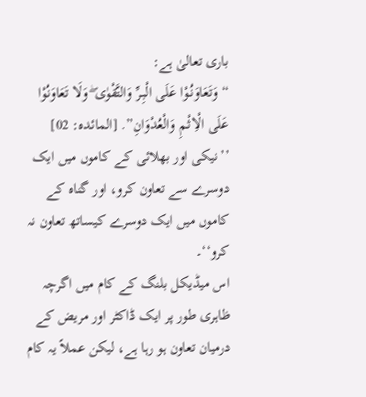باری تعالیٰ ہے:
“وَتَعَاوَنُـوْا عَلَى الْبِـرِّ وَالتَّقْوٰى ۖ وَلَا تَعَاوَنُوْا عَلَى الْاِثْـمِ وَالْعُدْوَانِ”. [المائدہ: 02]
’’نیکی اور بھلائی کے کاموں میں ایک دوسرے سے تعاون کرو، اور گناہ کے کاموں میں ایک دوسرے کیساتھ تعاون نہ کرو‘‘۔
اس میڈیکل بلنگ کے کام میں اگرچہ ظاہری طور پر ایک ڈاکٹر اور مریض کے درمیان تعاون ہو رہا ہے، لیکن عملاً یہ کام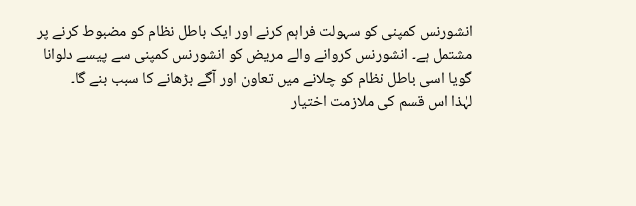انشورنس کمپنی کو سہولت فراہم کرنے اور ایک باطل نظام کو مضبوط کرنے پر مشتمل ہے۔ انشورنس کروانے والے مریض کو انشورنس کمپنی سے پیسے دلوانا گویا اسی باطل نظام کو چلانے میں تعاون اور آگے بڑھانے کا سبب بنے گا۔
لہٰذا اس قسم کی ملازمت اختیار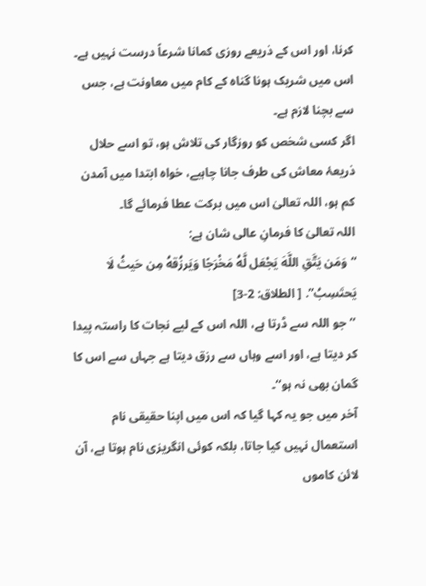کرنا، اور اس کے ذریعے روزی کمانا شرعاً درست نہیں ہے۔
اس میں شریک ہونا گناہ کے کام میں معاونت ہے، جس سے بچنا لازم ہے۔
اگر کسی شخص کو روزگار کی تلاش ہو، تو اسے حلال ذریعۂ معاش کی طرف جانا چاہیے، خواہ ابتدا میں آمدن کم ہو، اللہ تعالیٰ اس میں برکت عطا فرمائے گا۔
اللہ تعالیٰ کا فرمانِ عالی شان ہے:
“وَمَن يَتَّقِ اللَّهَ يَجْعَل لَّهُ مَخْرَجًا وَيَرزُقهُ مِن حَيثُ لَا يَحتَسِبُ”. [ الطلاق: 2-3]
’’جو اللہ سے ڈرتا ہے، اللہ اس کے لیے نجات کا راستہ پیدا کر دیتا ہے، اور اسے وہاں سے رزق دیتا ہے جہاں سے اس کا گمان بھی نہ ہو‘‘۔
آخر میں جو یہ کہا گیا کہ اس میں اپنا حقیقی نام استعمال نہیں کیا جاتا، بلکہ کوئی انگریزی نام ہوتا ہے، آن لائن کاموں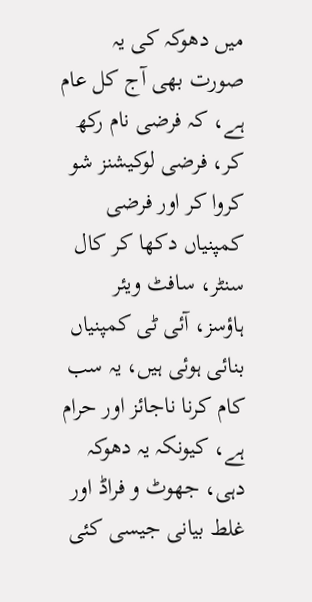میں دھوکہ کی یہ صورت بھی آج کل عام ہے، کہ فرضی نام رکھ کر، فرضی لوکیشنز شو کروا کر اور فرضی کمپنیاں دکھا کر کال سنٹر، سافٹ ویئر ہاؤسز، آئی ٹی کمپنیاں بنائی ہوئی ہیں، یہ سب کام کرنا ناجائز اور حرام ہے، کیونکہ یہ دھوکہ دہی، جھوٹ و فراڈ اور غلط بیانی جیسی کئی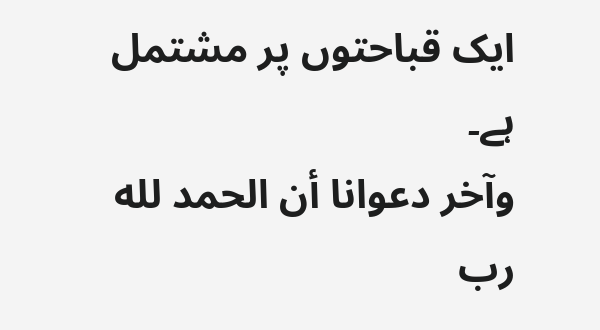ایک قباحتوں پر مشتمل ہے۔
وآخر دعوانا أن الحمد لله رب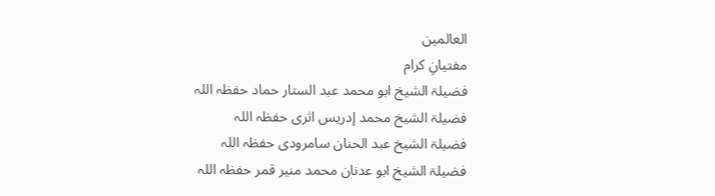العالمين
مفتیانِ کرام
فضیلۃ الشیخ ابو محمد عبد الستار حماد حفظہ اللہ
فضیلۃ الشیخ محمد إدریس اثری حفظہ اللہ
فضیلۃ الشیخ عبد الحنان سامرودی حفظہ اللہ
فضیلۃ الشیخ ابو عدنان محمد منیر قمر حفظہ اللہ